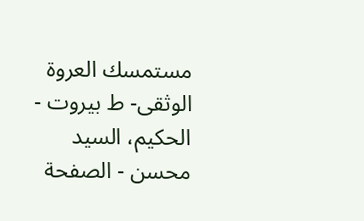مستمسك العروة الوثقى- ط بیروت - الحكيم، السيد محسن - الصفحة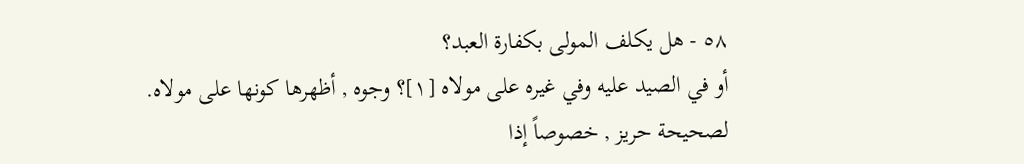٥٨ - هل يكلف المولى بكفارة العبد؟
أو في الصيد عليه وفي غيره على مولاه [١]؟ وجوه , أظهرها كونها على مولاه. لصحيحة حريز , خصوصاً إذا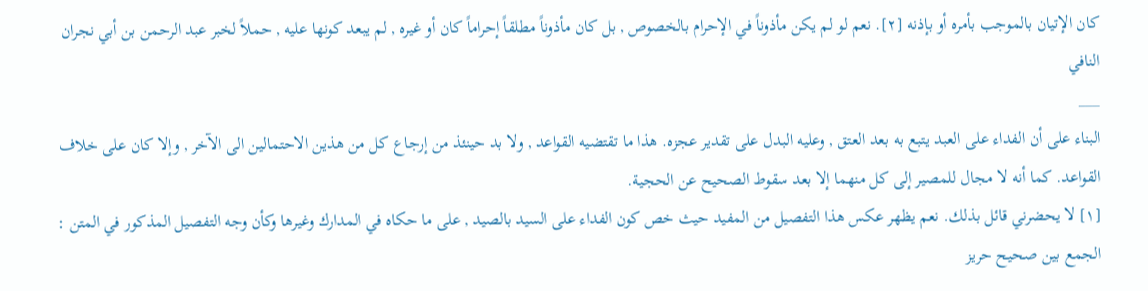كان الإتيان بالموجب بأمره أو بإذنه [٢]. نعم لو لم يكن مأذوناً في الإحرام بالخصوص , بل كان مأذوناً مطلقاً إحراماً كان أو غيره , لم يبعد كونها عليه , حملاً لخبر عبد الرحمن بن أبي نجران النافي
___
البناء على أن الفداء على العبد يتبع به بعد العتق , وعليه البدل على تقدير عجزه. هذا ما تقتضيه القواعد , ولا بد حينئذ من إرجاع كل من هذين الاحتمالين الى الآخر , وإلا كان على خلاف القواعد. كما أنه لا مجال للمصير إلى كل منهما إلا بعد سقوط الصحيح عن الحجية.
[١] لا يحضرني قائل بذلك. نعم يظهر عكس هذا التفصيل من المفيد حيث خص كون الفداء على السيد بالصيد , على ما حكاه في المدارك وغيرها وكأن وجه التفصيل المذكور في المتن : الجمع بين صحيح حريز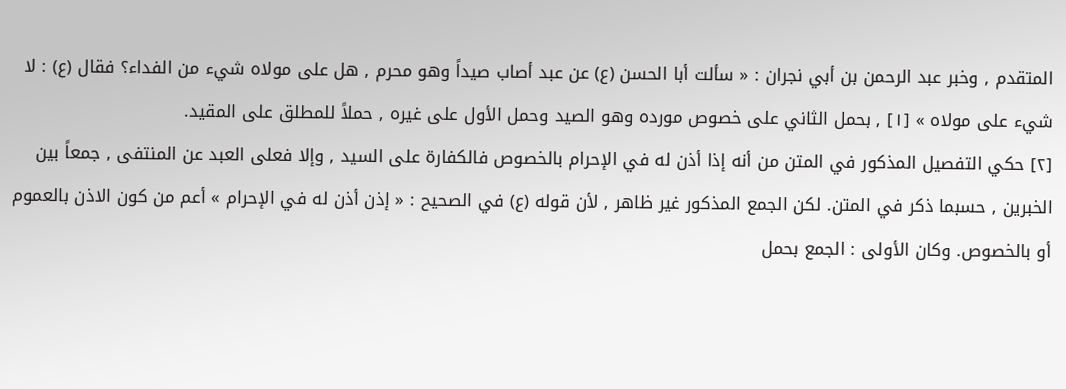المتقدم , وخبر عبد الرحمن بن أبي نجران : « سألت أبا الحسن (ع) عن عبد أصاب صيداً وهو محرم , هل على مولاه شيء من الفداء؟ فقال (ع) : لا شيء على مولاه » [١] , بحمل الثاني على خصوص مورده وهو الصيد وحمل الأول على غيره , حملاً للمطلق على المقيد.
[٢] حكي التفصيل المذكور في المتن من أنه إذا أذن له في الإحرام بالخصوص فالكفارة على السيد , وإلا فعلى العبد عن المنتفى , جمعاً بين الخبرين , حسبما ذكر في المتن. لكن الجمع المذكور غير ظاهر , لأن قوله (ع) في الصحيح : « إذن أذن له في الإحرام » أعم من كون الاذن بالعموم أو بالخصوص. وكان الأولى : الجمع بحمل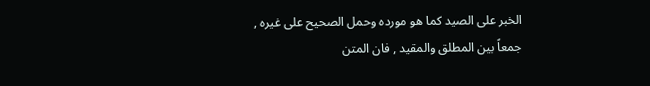الخبر على الصيد كما هو مورده وحمل الصحيح على غيره , جمعاً بين المطلق والمقيد , فان المتن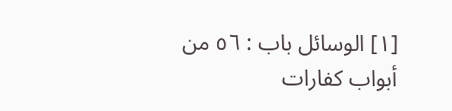[١] الوسائل باب : ٥٦ من أبواب كفارات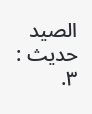الصيد حديث : ٣.